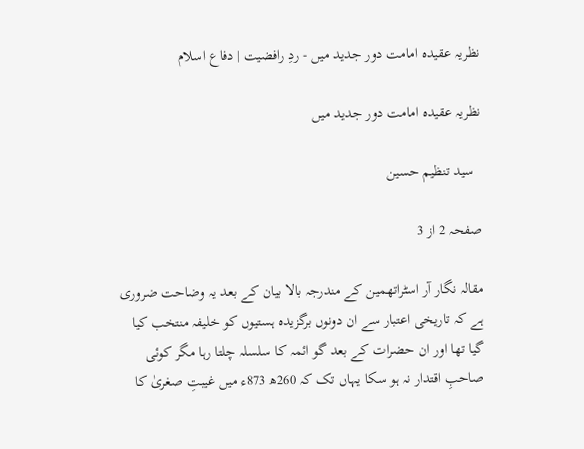نظریہ عقیدہ امامت دور جدید میں - ردِ رافضیت | دفاع اسلام

نظریہ عقیدہ امامت دور جدید میں

  سید تنظیم حسین

صفحہ 2 از 3

مقالہ نگار آر اسٹراتھمین کے مندرجہ بالا بیان کے بعد یہ وضاحت ضروری ہے کہ تاریخی اعتبار سے ان دونوں برگزیدہ ہستیوں کو خلیفہ منتخب کیا گیا تھا اور ان حضرات کے بعد گو ائمہ کا سلسلہ چلتا رہا مگر کوئی صاحبِ اقتدار نہ ہو سکا یہاں تک کہ 260ھ 873ء میں غیبتِ صغریٰ کا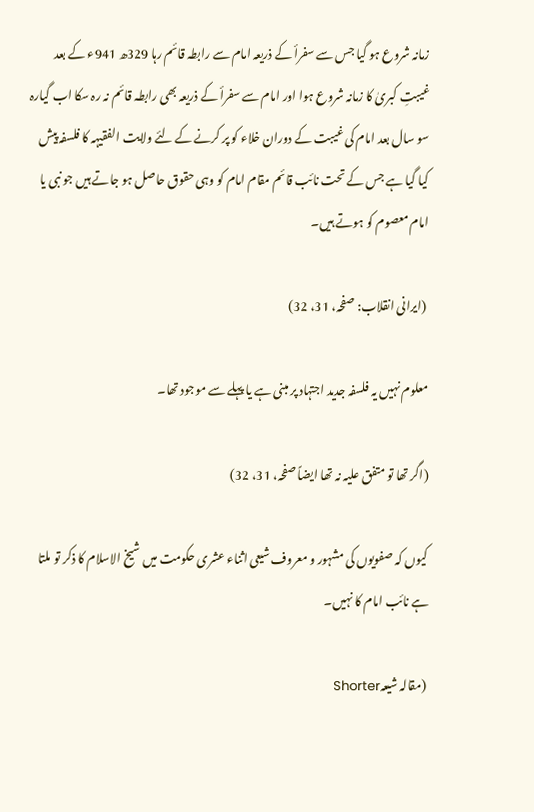زمانہ شروع ہو گیا جس سے سفرأ کے ذریعہ امام سے رابطہ قائم رہا 329ھ 941ء کے بعد غیبتِ کبریٰ کا زمانہ شروع ہوا اور امام سے سفرأ کے ذریعہ بھی رابطہ قائم نہ رہ سکا اب گیارہ سو سال بعد امام کی غیبت کے دوران خلاء کو پر کرنے کے لئے ولایت الفقیہہ کا فلسفہ پیش کیا گیا ہے جس کے تحت نائب قائم مقام امام کو وہی حقوق حاصل ہو جاتے ہیں جو نبی یا امام معصوم کو ہوتے ہیں۔

 (ایرانی انقلاب: صفحہ، 31، 32)

معلوم نہیں یہ فلسفہ جدید اجتہاد پر مبنی ہے یا پہلے سے موجود تھا۔

(اگر تھا تو متفق علیہ نہ تھا ایضاً صفحہ، 31، 32)

کیوں کہ صفویوں کی مشہور و معروف شیعی اثناء عشری حکومت میں شیخ الاسلام کا ذکر تو ملتا ہے نائب امام کا نہیں۔

 (مقالہ شیعہShorter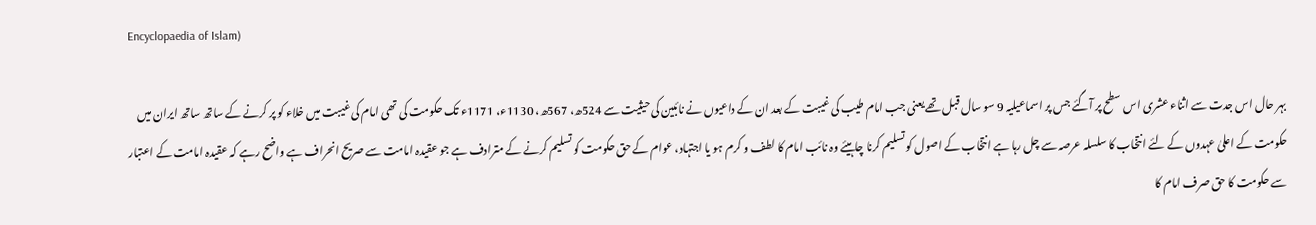Encyclopaedia of Islam)

بہر حال اس جدت سے اثناء عشری اس سطح پر آگئے جس پر اسماعیلیہ 9 سو سال قبل تھے یعنی جب امام طیب کی غیبت کے بعد ان کے داعیوں نے نائبین کی حیثیت سے 524ھ، 567ھ، 1130ء، 1171ء تک حکومت کی تھی امام کی غیبت میں خلاء کو پر کرنے کے ساتھ ساتھ ایران میں حکومت کے اعلیٰ عہدوں کے لئے انتخاب کا سلسلہ عرصہ سے چل رہا ہے انتخاب کے اصول کو تسلیم کرنا چاہیئے وہ نائب امام کا لطف و کرم ہو یا اجتہاد، عوام کے حق حکومت کو تسلیم کرنے کے مترادف ہے جو عقیدہ امامت سے صریح انحراف ہے واضح رہے کہ عقیدہ امامت کے اعتبار سے حکومت کا حق صرف امام کا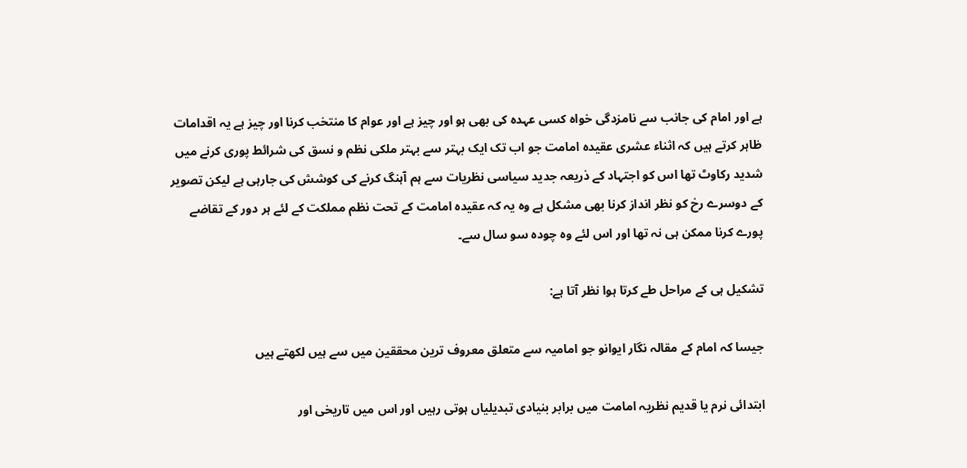ہے اور امام کی جانب سے نامزدگی خواہ کسی عہدہ کی بھی ہو اور چیز ہے اور عوام کا منتخب کرنا اور چیز ہے یہ اقدامات ظاہر کرتے ہیں کہ اثناء عشری عقیدہ امامت جو اب تک ایک بہتر سے بہتر ملکی نظم و نسق کی شرائط پوری کرنے میں شدید رکاوٹ تھا اس کو اجتہاد کے ذریعہ جدید سیاسی نظریات سے ہم آہنگ کرنے کی کوشش کی جارہی ہے لیکن تصویر کے دوسرے رخ کو نظر انداز کرنا بھی مشکل ہے وہ یہ کہ عقیدہ امامت کے تحت نظم مملکت کے لئے ہر دور کے تقاضے پورے کرنا ممکن ہی نہ تھا اور اس لئے وہ چودہ سو سال سے۔

تشکیل ہی کے مراحل طے کرتا ہوا نظر آتا ہے:

جیسا کہ امام کے مقالہ نگار ایوانو جو امامیہ سے متعلق معروف ترین محققین میں سے ہیں لکھتے ہیں

ابتدائی نرم یا قدیم نظریہ امامت میں برابر بنیادی تبدیلیاں ہوتی رہیں اور اس میں تاریخی اور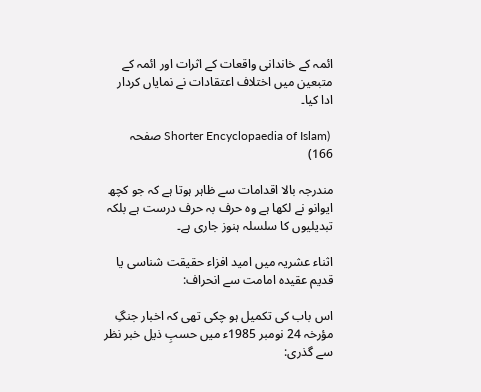ائمہ کے خاندانی واقعات کے اثرات اور ائمہ کے متبعین میں اختلاف اعتقادات نے نمایاں کردار ادا کیا۔

 (Shorter Encyclopaedia of Islam صفحہ 166)

مندرجہ بالا اقدامات سے ظاہر ہوتا ہے کہ جو کچھ ایوانو نے لکھا ہے وہ حرف بہ حرف درست ہے بلکہ تبدیلیوں کا سلسلہ ہنوز جاری ہے۔

اثناء عشریہ میں امید افزاء حقیقت شناسی یا قدیم عقیده امامت سے انحراف:

اس باب کی تکمیل ہو چکی تھی کہ اخبار جنگِ مؤرخہ 24 نومبر 1985ء میں حسبِ ذیل خبر نظر سے گذری: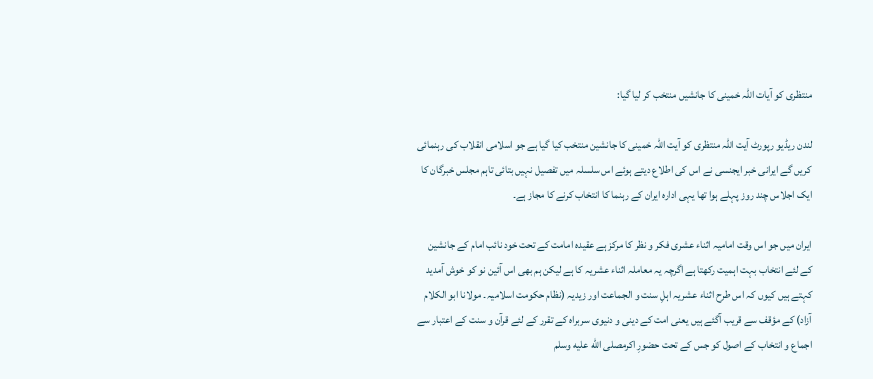منتظری کو آیات اللہ خمینی کا جانشیں منتخب کر لیا گیا:

لندن ریڈیو رپورٹ آیت اللہ منتظری کو آیت اللہ خمینی کا جانشین منتخب کیا گیا ہے جو اسلامی انقلاب کی رہنمائی کریں گے ایرانی خبر ایجنسی نے اس کی اطلاع دیتے ہوئے اس سلسلہ میں تفصیل نہیں بتائی تاہم مجلس خبرگان کا ایک اجلاس چند روز پہلے ہوا تھا یہی ادارہ ایران کے رہنما کا انتخاب کرنے کا مجاز ہے۔

ایران میں جو اس وقت امامیہ اثناء عشری فکر و نظر کا مرکز ہے عقیدہ امامت کے تحت خود نائب امام کے جانشین کے لئے انتخاب بہت اہمیت رکھتا ہے اگرچہ یہ معاملہ اثناء عشریہ کا ہے لیکن ہم بھی اس آئین نو کو خوش آمدید کہتے ہیں کیوں کہ اس طرح اثناء عشریہ اہلِ سنت و الجماعت اور زیدیہ (نظام حکومت اسلامیہ۔ مولانا ابو الکلام آزاد) کے مؤقف سے قریب آگئے ہیں یعنی امت کے دینی و دنیوی سربراہ کے تقرر کے لئے قرآن و سنت کے اعتبار سے اجماع و انتخاب کے اصول کو جس کے تحت حضورِ اکرمصلى الله عليه وسلم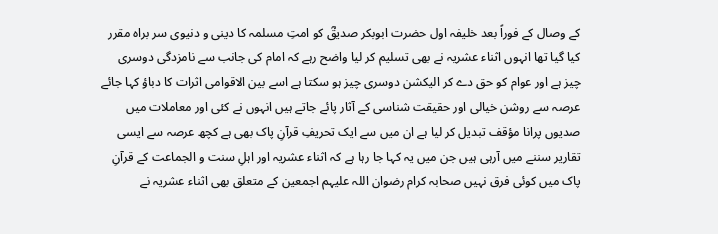کے وصال کے فوراً بعد خلیفہ اول حضرت ابوبکر صدیقؓ کو امتِ مسلمہ کا دینی و دنیوی سر براہ مقرر کیا گیا تھا انہوں اثناء عشریہ نے بھی تسلیم کر لیا واضح رہے کہ امام کی جانب سے نامزدگی دوسری چیز ہے اور عوام کو حق دے کر الیکشن دوسری چیز ہو سکتا ہے اسے بین الاقوامی اثرات کا دباؤ کہا جائے عرصہ سے روشن خیالی اور حقیقت شناسی کے آثار پائے جاتے ہیں انہوں نے کئی اور معاملات میں صدیوں پرانا مؤقف تبدیل کر لیا ہے ان میں سے ایک تحریفِ قرآنِ پاک بھی ہے کچھ عرصہ سے ایسی تقاریر سننے میں آرہی ہیں جن میں یہ کہا جا رہا ہے کہ اثناء عشریہ اور اہلِ سنت و الجماعت کے قرآنِ پاک میں کوئی فرق نہیں صحابہ کرام رضوان اللہ علیہم اجمعین کے متعلق بھی اثناء عشریہ نے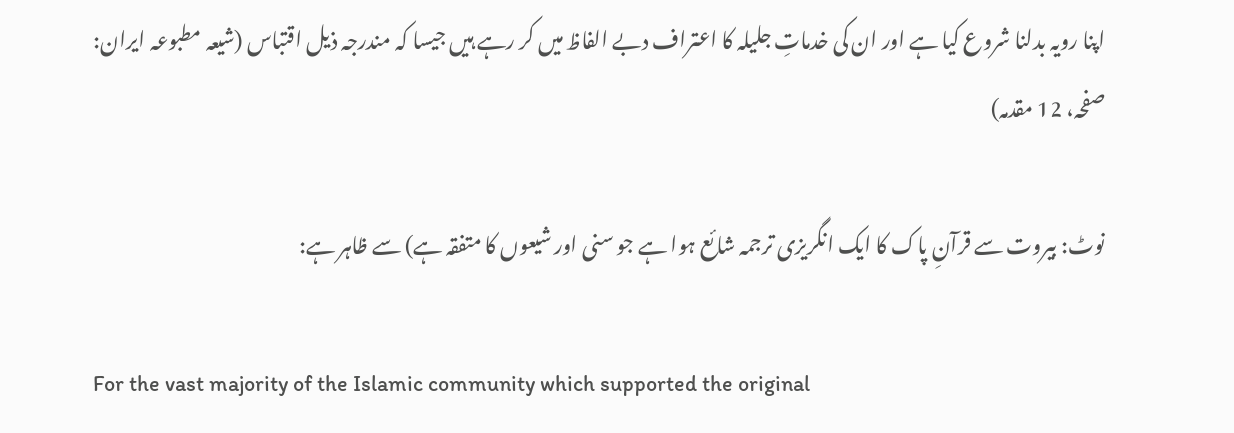اپنا رویہ بدلنا شروع کیا ہے اور ان کی خدماتِ جلیلہ کا اعتراف دبے الفاظ میں کر رہے ہیں جیسا کہ مندرجہ ذیل اقتباس (شیعہ مطبوعہ ایران: صفحہ، 12 مقدمہ)

نوٹ: بیروت سے قرآنِ پاک کا ایک انگریزی ترجمہ شائع ہوا ہے جو سنی اور شیعوں کا متفقہ ہے) سے ظاہر ہے:

For the vast majority of the Islamic community which supported the original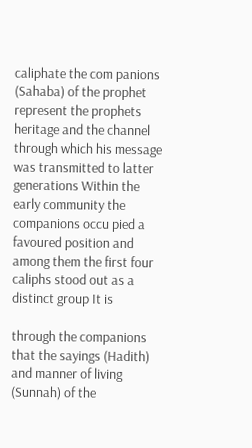caliphate the com panions (Sahaba) of the prophet represent the prophets heritage and the channel through which his message was transmitted to latter generations Within the early community the companions occu pied a favoured position and among them the first four caliphs stood out as a distinct group It is

through the companions that the sayings (Hadith) and manner of living (Sunnah) of the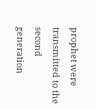prophet were transmitted to the second generation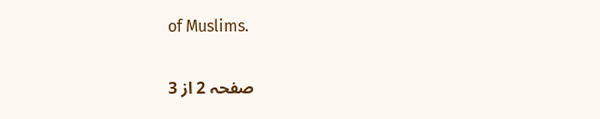of Muslims.

صفحہ 2 از 3